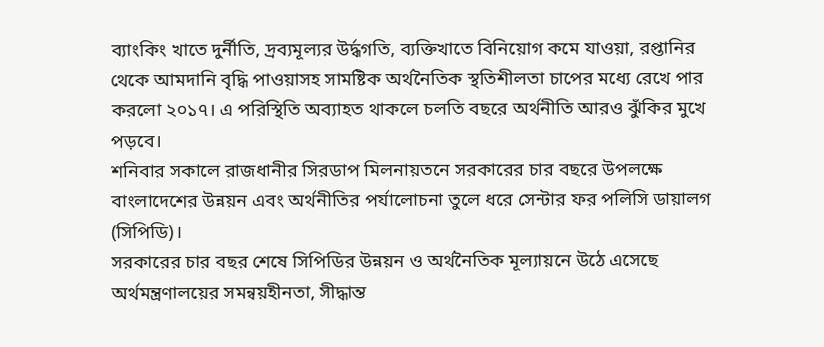ব্যাংকিং খাতে দুর্নীতি, দ্রব্যমূল্যর উর্দ্ধগতি, ব্যক্তিখাতে বিনিয়োগ কমে যাওয়া, রপ্তানির থেকে আমদানি বৃদ্ধি পাওয়াসহ সামষ্টিক অর্থনৈতিক স্থতিশীলতা চাপের মধ্যে রেখে পার করলো ২০১৭। এ পরিস্থিতি অব্যাহত থাকলে চলতি বছরে অর্থনীতি আরও ঝুঁকির মুখে পড়বে।
শনিবার সকালে রাজধানীর সিরডাপ মিলনায়তনে সরকারের চার বছরে উপলক্ষে বাংলাদেশের উন্নয়ন এবং অর্থনীতির পর্যালোচনা তুলে ধরে সেন্টার ফর পলিসি ডায়ালগ (সিপিডি)।
সরকারের চার বছর শেষে সিপিডির উন্নয়ন ও অর্থনৈতিক মূল্যায়নে উঠে এসেছে অর্থমন্ত্রণালয়ের সমন্বয়হীনতা, সীদ্ধান্ত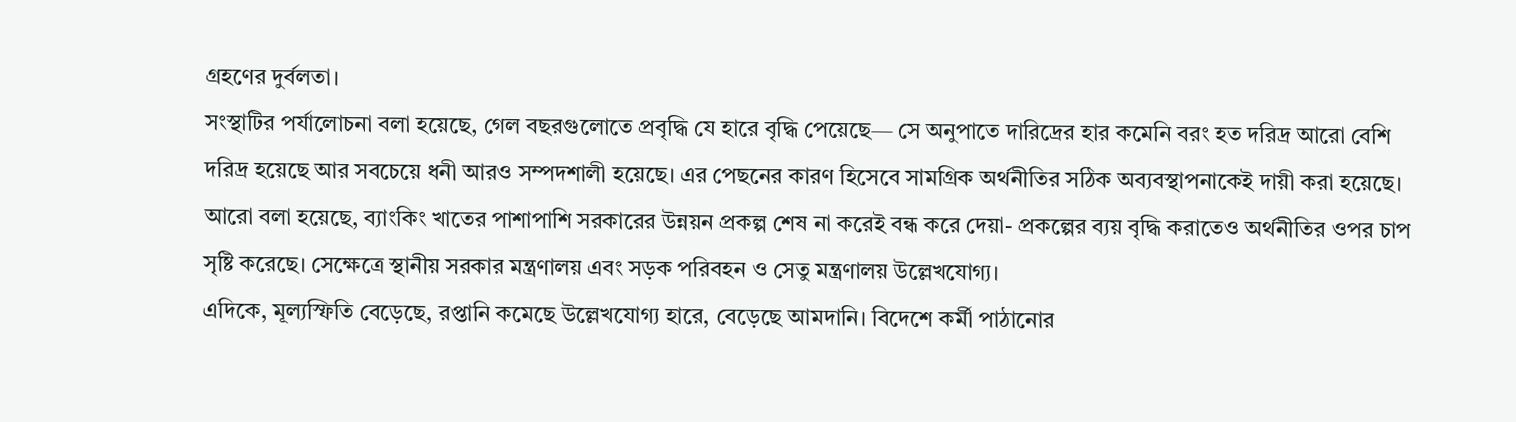গ্রহণের দুর্বলতা।
সংস্থাটির পর্যালোচনা বলা হয়েছে, গেল বছরগুলোতে প্রবৃদ্ধি যে হারে বৃদ্ধি পেয়েছে— সে অনুপাতে দারিদ্রের হার কমেনি বরং হত দরিদ্র আরো বেশি দরিদ্র হয়েছে আর সবচেয়ে ধনী আরও সম্পদশালী হয়েছে। এর পেছনের কারণ হিসেবে সামগ্রিক অর্থনীতির সঠিক অব্যবস্থাপনাকেই দায়ী করা হয়েছে।
আরো বলা হয়েছে, ব্যাংকিং খাতের পাশাপাশি সরকারের উন্নয়ন প্রকল্প শেষ না করেই বন্ধ করে দেয়া- প্রকল্পের ব্যয় বৃদ্ধি করাতেও অর্থনীতির ওপর চাপ সৃষ্টি করেছে। সেক্ষেত্রে স্থানীয় সরকার মন্ত্রণালয় এবং সড়ক পরিবহন ও সেতু মন্ত্রণালয় উল্লেখযোগ্য।
এদিকে, মূল্যস্ফিতি বেড়েছে, রপ্তানি কমেছে উল্লেখযোগ্য হারে, বেড়েছে আমদানি। বিদেশে কর্মী পাঠানোর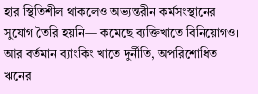হার স্থিতিশীল থাকলেও অভ্যন্তরীন কর্মসংস্থানের সুযোগ তৈরি হয়নি— কমেছে ব্যক্তিখাতে বিনিয়োগও।
আর বর্তমান ব্যাংকিং খাতে দুর্নীতি, অপরিশোধিত ঋনের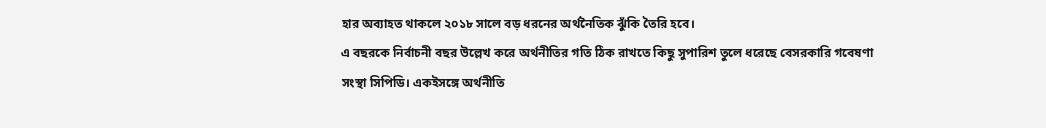হার অব্যাহত থাকলে ২০১৮ সালে বড় ধরনের অর্থনৈতিক ঝুঁকি তৈরি হবে।
এ বছরকে নির্বাচনী বছর উল্লেখ করে অর্থনীতির গতি ঠিক রাখতে কিছু সুপারিশ তুলে ধরেছে বেসরকারি গবেষণা সংস্থা সিপিডি। একইসঙ্গে অর্থনীতি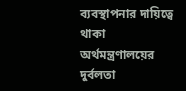ব্যবস্থাপনার দায়িত্বে থাকা অর্থমন্ত্রণালয়ের দুর্বলতা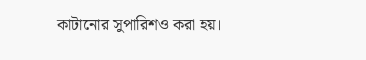কাটানোর সুপারিশও করা হয়।